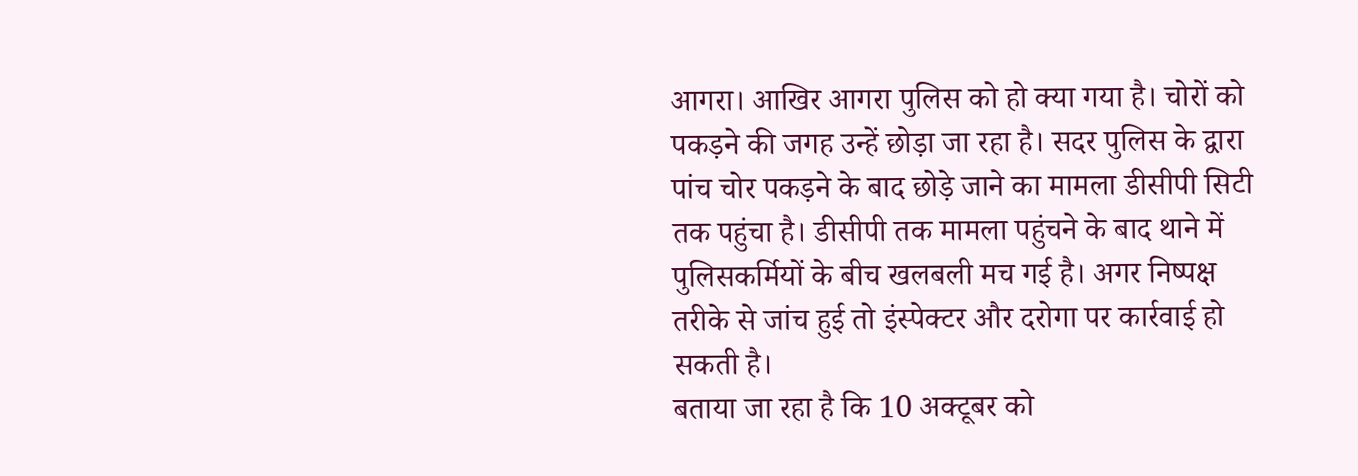आगरा। आखिर आगरा पुलिस को हो क्या गया है। चोरों को पकड़ने की जगह उन्हें छोड़ा जा रहा है। सदर पुलिस के द्वारा पांच चोर पकड़ने के बाद छोड़े जाने का मामला डीसीपी सिटी तक पहुंचा है। डीसीपी तक मामला पहुंचने के बाद थाने में पुलिसकर्मियों के बीच खलबली मच गई है। अगर निष्पक्ष तरीके से जांच हुई तो इंस्पेक्टर और दरोगा पर कार्रवाई हो सकती है।
बताया जा रहा है कि 10 अक्टूबर को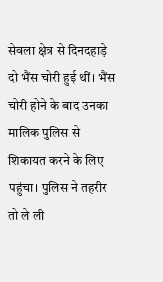सेवला क्षेत्र से दिनदहाड़े दो भैंस चोरी हुई थीं। भैंस चोरी होने के बाद उनका मालिक पुलिस से शिकायत करने के लिए पहुंचा। पुलिस ने तहरीर तो ले ली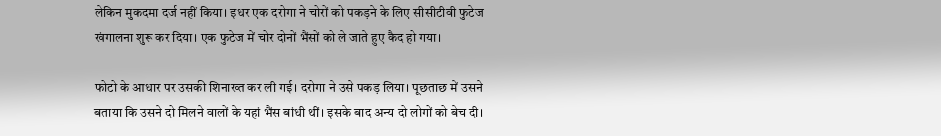लेकिन मुकदमा दर्ज नहीं किया। इधर एक दरोगा ने चोरों को पकड़ने के लिए सीसीटीवी फुटेज खंगालना शुरू कर दिया। एक फुटेज में चोर दोनों भैंसों को ले जाते हुए कैद हो गया।

फोटो के आधार पर उसकी शिनाख्त कर ली गई। दरोगा ने उसे पकड़ लिया। पूछताछ में उसने बताया कि उसने दो मिलने वालों के यहां भैंस बांधी थीं। इसके बाद अन्य दो लोगों को बेच दी।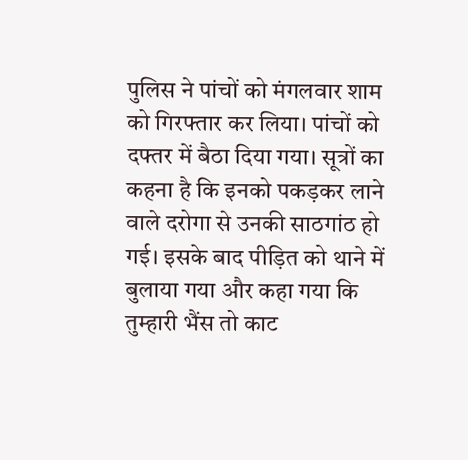पुलिस ने पांचों को मंगलवार शाम को गिरफ्तार कर लिया। पांचों को दफ्तर में बैठा दिया गया। सूत्रों का कहना है कि इनको पकड़कर लाने वाले दरोगा से उनकी साठगांठ हो गई। इसके बाद पीड़ित को थाने में बुलाया गया और कहा गया कि तुम्हारी भैंस तो काट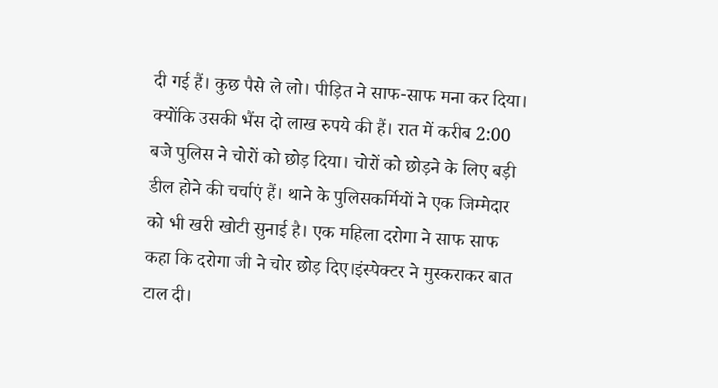दी गई हैं। कुछ पैसे ले लो। पीड़ित ने साफ-साफ मना कर दिया। क्योंकि उसकी भैंस दो लाख रुपये की हैं। रात में करीब 2:00 बजे पुलिस ने चोरों को छोड़ दिया। चोरों को छोड़ने के लिए बड़ी डील होने की चर्चाएं हैं। थाने के पुलिसकर्मियों ने एक जिम्मेदार को भी खरी खोटी सुनाई है। एक महिला दरोगा ने साफ साफ कहा कि दरोगा जी ने चोर छोड़ दिए।इंस्पेक्टर ने मुस्कराकर बात टाल दी।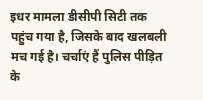इधर मामला डीसीपी सिटी तक पहुंच गया है, जिसके बाद खलबली मच गई है। चर्चाएं हैं पुलिस पीड़ित के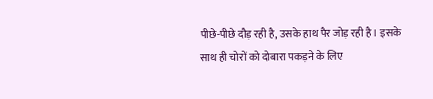पीछे-पीछे दौड़ रही है, उसके हाथ पैर जोड़ रही है। इसके साथ ही चोरों को दोबारा पकड़ने के लिए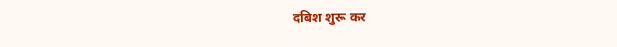दबिश शुरू कर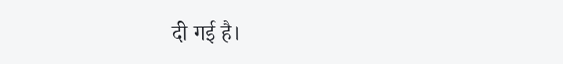दी गई है।